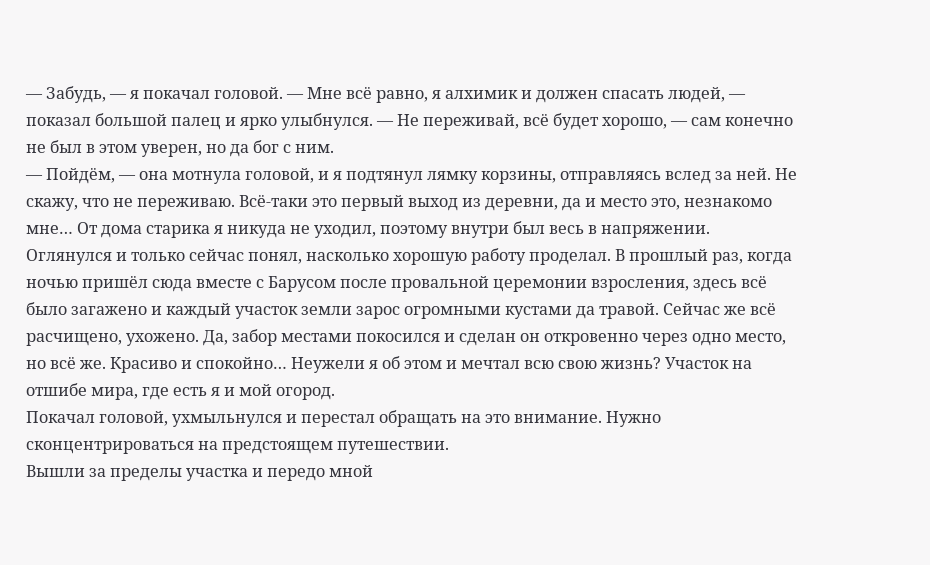— Забудь, — я покачал головой. — Мне всё равно, я алхимик и должен спасать людей, — показал большой палец и ярко улыбнулся. — Не переживай, всё будет хорошо, — сам конечно не был в этом уверен, но да бог с ним.
— Пойдём, — она мотнула головой, и я подтянул лямку корзины, отправляясь вслед за ней. Не скажу, что не переживаю. Всё-таки это первый выход из деревни, да и место это, незнакомо мне… От дома старика я никуда не уходил, поэтому внутри был весь в напряжении.
Оглянулся и только сейчас понял, насколько хорошую работу проделал. В прошлый раз, когда ночью пришёл сюда вместе с Барусом после провальной церемонии взросления, здесь всё было загажено и каждый участок земли зарос огромными кустами да травой. Сейчас же всё расчищено, ухожено. Да, забор местами покосился и сделан он откровенно через одно место, но всё же. Красиво и спокойно… Неужели я об этом и мечтал всю свою жизнь? Участок на отшибе мира, где есть я и мой огород.
Покачал головой, ухмыльнулся и перестал обращать на это внимание. Нужно сконцентрироваться на предстоящем путешествии.
Вышли за пределы участка и передо мной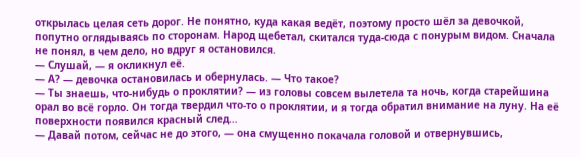открылась целая сеть дорог. Не понятно, куда какая ведёт, поэтому просто шёл за девочкой, попутно оглядываясь по сторонам. Народ щебетал, скитался туда-сюда с понурым видом. Сначала не понял, в чем дело, но вдруг я остановился.
— Слушай, — я окликнул её.
— А? — девочка остановилась и обернулась. — Что такое?
— Ты знаешь, что-нибудь о проклятии? — из головы совсем вылетела та ночь, когда старейшина орал во всё горло. Он тогда твердил что-то о проклятии, и я тогда обратил внимание на луну. На её поверхности появился красный след…
— Давай потом, сейчас не до этого, — она смущенно покачала головой и отвернувшись,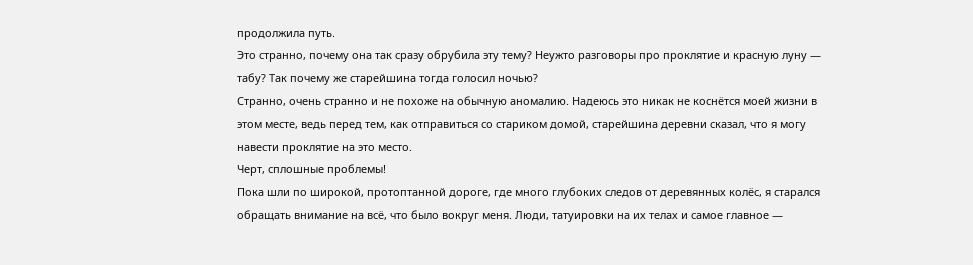продолжила путь.
Это странно, почему она так сразу обрубила эту тему? Неужто разговоры про проклятие и красную луну — табу? Так почему же старейшина тогда голосил ночью?
Странно, очень странно и не похоже на обычную аномалию. Надеюсь это никак не коснётся моей жизни в этом месте, ведь перед тем, как отправиться со стариком домой, старейшина деревни сказал, что я могу навести проклятие на это место.
Черт, сплошные проблемы!
Пока шли по широкой, протоптанной дороге, где много глубоких следов от деревянных колёс, я старался обращать внимание на всё, что было вокруг меня. Люди, татуировки на их телах и самое главное —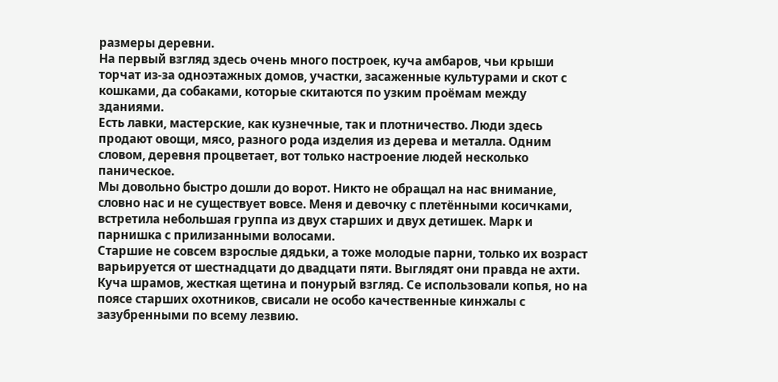размеры деревни.
На первый взгляд здесь очень много построек, куча амбаров, чьи крыши торчат из-за одноэтажных домов, участки, засаженные культурами и скот с кошками, да собаками, которые скитаются по узким проёмам между зданиями.
Есть лавки, мастерские, как кузнечные, так и плотничество. Люди здесь продают овощи, мясо, разного рода изделия из дерева и металла. Одним словом, деревня процветает, вот только настроение людей несколько паническое.
Мы довольно быстро дошли до ворот. Никто не обращал на нас внимание, словно нас и не существует вовсе. Меня и девочку с плетёнными косичками, встретила небольшая группа из двух старших и двух детишек. Марк и парнишка с прилизанными волосами.
Старшие не совсем взрослые дядьки, а тоже молодые парни, только их возраст варьируется от шестнадцати до двадцати пяти. Выглядят они правда не ахти. Куча шрамов, жесткая щетина и понурый взгляд. Се использовали копья, но на поясе старших охотников, свисали не особо качественные кинжалы с зазубренными по всему лезвию.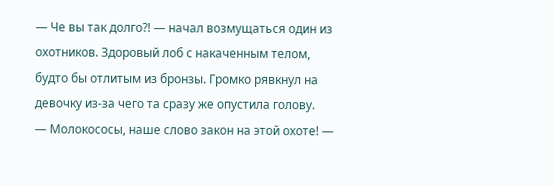— Че вы так долго⁈ — начал возмущаться один из охотников. Здоровый лоб с накаченным телом, будто бы отлитым из бронзы. Громко рявкнул на девочку из-за чего та сразу же опустила голову.
— Молокососы, наше слово закон на этой охоте! —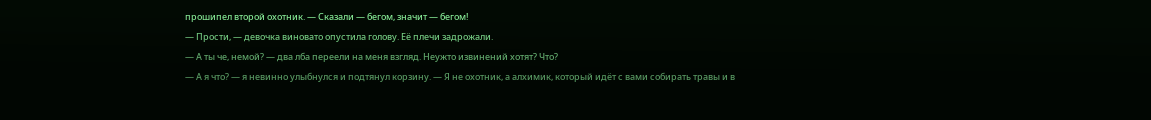прошипел второй охотник. — Сказали — бегом, значит — бегом!
— Прости, — девочка виновато опустила голову. Её плечи задрожали.
— А ты че, немой? — два лба переели на меня взгляд. Неужто извинений хотят? Что?
— А я что? — я невинно улыбнулся и подтянул корзину. — Я не охотник, а алхимик, который идёт с вами собирать травы и в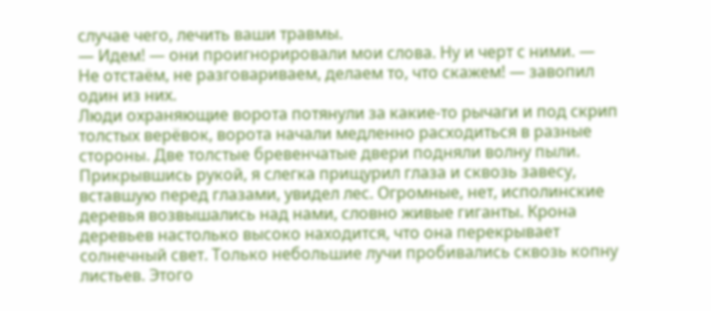случае чего, лечить ваши травмы.
— Идем! — они проигнорировали мои слова. Ну и черт с ними. — Не отстаём, не разговариваем, делаем то, что скажем! — завопил один из них.
Люди охраняющие ворота потянули за какие-то рычаги и под скрип толстых верёвок, ворота начали медленно расходиться в разные стороны. Две толстые бревенчатые двери подняли волну пыли. Прикрывшись рукой, я слегка прищурил глаза и сквозь завесу, вставшую перед глазами, увидел лес. Огромные, нет, исполинские деревья возвышались над нами, словно живые гиганты. Крона деревьев настолько высоко находится, что она перекрывает солнечный свет. Только небольшие лучи пробивались сквозь копну листьев. Этого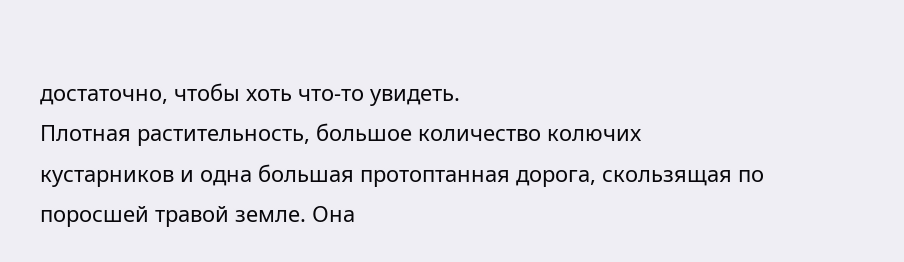достаточно, чтобы хоть что-то увидеть.
Плотная растительность, большое количество колючих кустарников и одна большая протоптанная дорога, скользящая по поросшей травой земле. Она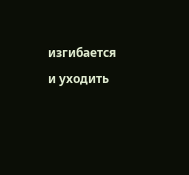изгибается и уходить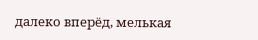далеко вперёд, мелькая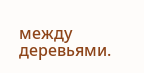между деревьями.